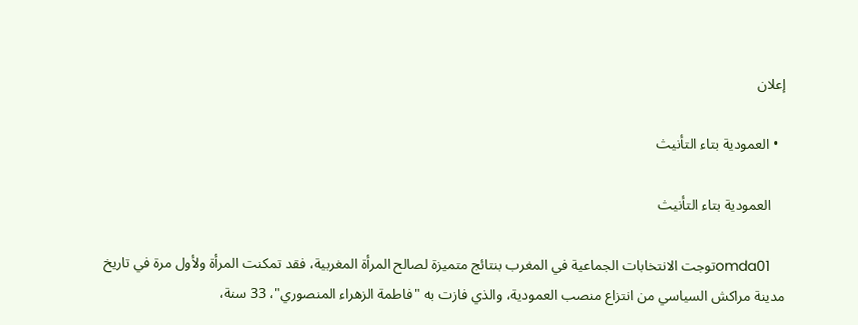إعلان

  • العمودية بتاء التأنيث

    العمودية بتاء التأنيث

    omda01توجت الانتخابات الجماعية في المغرب بنتائج متميزة لصالح المرأة المغربية، فقد تمكنت المرأة ولأول مرة في تاريخ مدينة مراكش السياسي من انتزاع منصب العمودية، والذي فازت به "فاطمة الزهراء المنصوري"، 33 سنة،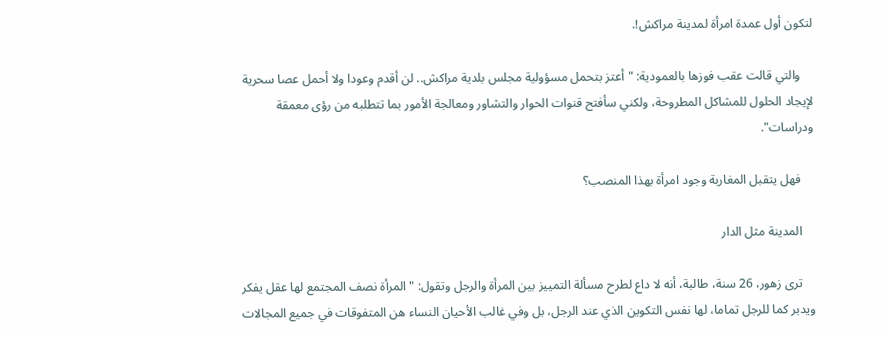لتكون أول عمدة امرأة لمدينة مراكش!.

    والتي قالت عقب فوزها بالعمودية: "أعتز بتحمل مسؤولية مجلس بلدية مراكش.. لن أقدم وعودا ولا أحمل عصا سحرية لإيجاد الحلول للمشاكل المطروحة، ولكني سأفتح قنوات الحوار والتشاور ومعالجة الأمور بما تتطلبه من رؤى معمقة ودراسات".

    فهل يتقبل المغاربة وجود امرأة بهذا المنصب؟

    المدينة مثل الدار

    ترى زهور، 26 سنة، طالبة، أنه لا داع لطرح مسألة التمييز بين المرأة والرجل وتقول: "المرأة نصف المجتمع لها عقل يفكر ويدبر كما للرجل تماما، لها نفس التكوين الذي عند الرجل، بل وفي غالب الأحيان النساء هن المتفوقات في جميع المجالات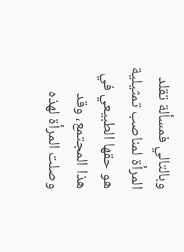وبالتالي فمسألة تقلد المرأة لمناصب تمثيلية هو حقها الطبيعي في هذا المجتمع، وقد وصلت المرأة لهذه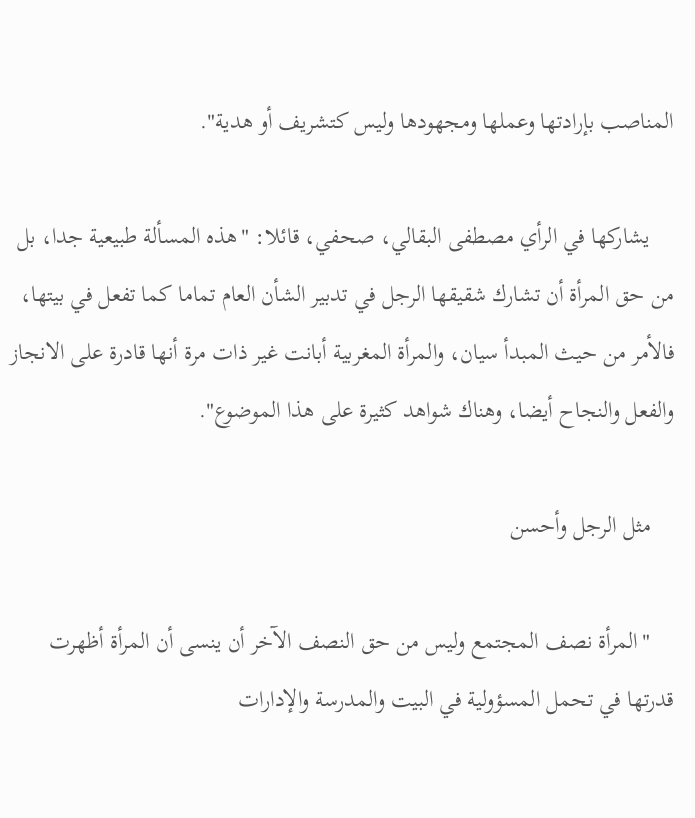المناصب بإرادتها وعملها ومجهودها وليس كتشريف أو هدية".

    يشاركها في الرأي مصطفى البقالي، صحفي، قائلا: "هذه المسألة طبيعية جدا، بل من حق المرأة أن تشارك شقيقها الرجل في تدبير الشأن العام تماما كما تفعل في بيتها، فالأمر من حيث المبدأ سيان، والمرأة المغربية أبانت غير ذات مرة أنها قادرة على الانجاز والفعل والنجاح أيضا، وهناك شواهد كثيرة على هذا الموضوع".

    مثل الرجل وأحسن

    "المرأة نصف المجتمع وليس من حق النصف الآخر أن ينسى أن المرأة أظهرت قدرتها في تحمل المسؤولية في البيت والمدرسة والإدارات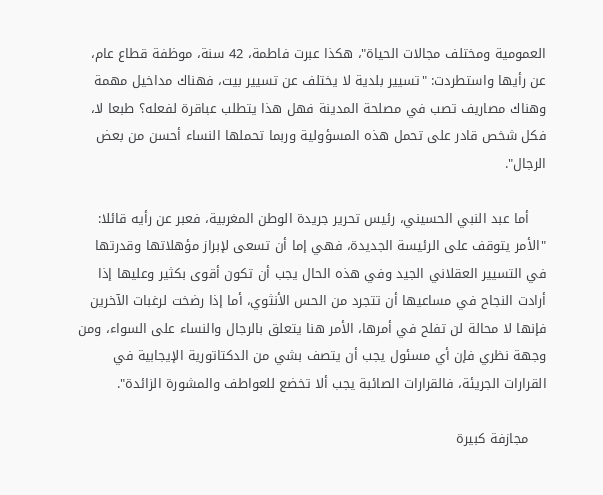العمومية ومختلف مجالات الحياة"، هكذا عبرت فاطمة، 42 سنة، موظفة قطاع عام، عن رأيها واستطردت: "تسيير بلدية لا يختلف عن تسيير بيت، فهناك مداخيل مهمة وهناك مصاريف تصب في مصلحة المدينة فهل هذا يتطلب عباقرة لفعله؟ طبعا لا، فكل شخص قادر على تحمل هذه المسؤولية وربما تحملها النساء أحسن من بعض الرجال".

    أما عبد النبي الحسيني، رئيس تحرير جريدة الوطن المغربية، فعبر عن رأيه قائلا: "الأمر يتوقف على الرئيسة الجديدة، فهي إما أن تسعى لإبراز مؤهلاتها وقدرتها في التسيير العقلاني الجيد وفي هذه الحال يجب أن تكون أقوى بكثير وعليها إذا أرادت النجاح في مساعيها أن تتجرد من الحس الأنثوي، أما إذا رضخت لرغبات الآخرين فإنها لا محالة لن تفلح في أمرها، الأمر هنا يتعلق بالرجال والنساء على السواء، ومن وجهة نظري فإن أي مسئول يجب أن يتصف بشي من الدكتاتورية الإيجابية في القرارات الجريئة، فالقرارات الصائبة يجب ألا تخضع للعواطف والمشورة الزائدة".

    مجازفة كبيرة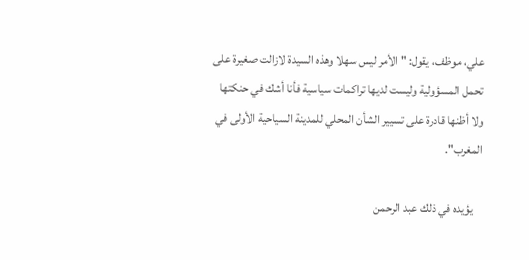علي، موظف، يقول: "الأمر ليس سهلا وهذه السيدة لازالت صغيرة على تحمل المسؤولية وليست لديها تراكمات سياسية فأنا أشك في حنكتها ولا أظنها قادرة على تسيير الشأن المحلي للمدينة السياحية الأولى في المغرب".

    يؤيده في ذلك عبد الرحمن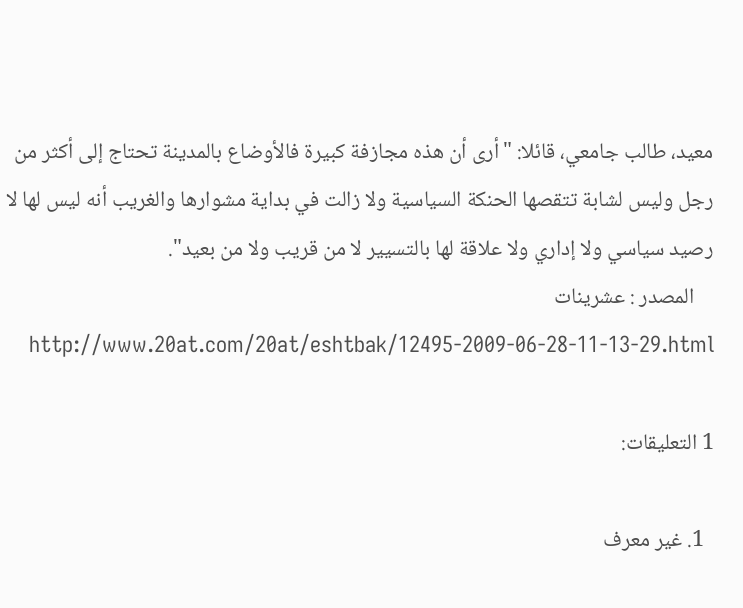معيد، طالب جامعي، قائلا: "أرى أن هذه مجازفة كبيرة فالأوضاع بالمدينة تحتاج إلى أكثر من رجل وليس لشابة تتقصها الحنكة السياسية ولا زالت في بداية مشوارها والغريب أنه ليس لها لا رصيد سياسي ولا إداري ولا علاقة لها بالتسيير لا من قريب ولا من بعيد".
    المصدر : عشرينات
    http://www.20at.com/20at/eshtbak/12495-2009-06-28-11-13-29.html

1 التعليقات:

  1. غير معرف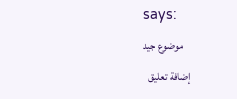says:

    موضوع جيد

إضافة تعليق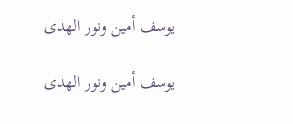يوسف أمين ونور الهدى

يوسف أمين ونور الهدى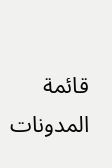قائمة المدونات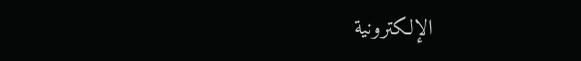الإلكترونية